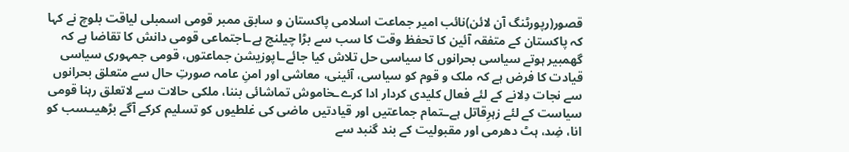قصور(رپورٹنگ آن لائن)نائب امیر جماعت اسلامی پاکستان و سابق ممبر قومی اسمبلی لیاقت بلوچ نے کہا کہ پاکستان کے متفقہ آئین کا تحفظ وقت کا سب سے بڑا چیلنج ہےـاجتماعی قومی دانش کا تقاضا ہے کہ گھمبیر ہوتے سیاسی بحرانوں کا سیاسی حل تلاش کیا جائےـاپوزیشن جماعتوں، قومی جمہوری سیاسی قیادت کا فرض ہے کہ ملک و قوم کو سیاسی، آئینی، معاشی اور امنِ عامہ صورتِ حال سے متعلق بحرانوں سے نجات دِلانے کے لئے فعال کلیدی کردار ادا کرےـخاموش تماشائی بننا، ملکی حالات سے لاتعلق رہنا قومی سیاست کے لئے زہرِقاتل ہےـتمام جماعتیں اور قیادتیں ماضی کی غلطیوں کو تسلیم کرکے آگے بڑھیںـسب کو انا، ضِد، ہٹ دھرمی اور مقبولیت کے بند گنبد سے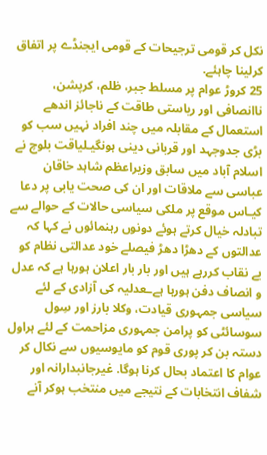نکل کر قومی ترجیحات کے قومی ایجنڈے پر اتفاق کرلینا چاہئے.
25 کروڑ عوام پر مسلط جبر، ظلم، کرپشن، ناانصافی اور ریاستی طاقت کے ناجائز اندھے استعمال کے مقابلہ میں چند افراد نہیں سب کو بڑی جدوجہد اور قربانی دینی ہونگیـلیاقت بلوچ نے اسلام آباد میں سابق وزیراعظم شاہد خاقان عباسی سے ملاقات اور ان کی صحت یابی پر دعا کیـاس موقع پر ملکی سیاسی حالات کے حوالے سے تبادلہ خیال کرتے ہوئے دونوں رہنمائوں نے کہا کہ عدالتوں کے دھڑا دھڑ فیصلے خود عدالتی نظام کو بے نقاب کررہے ہیں اور بار بار اعلان ہورہا ہے کہ عدل و انصاف دفن ہورہا ہےـعدلیہ کی آزادی کے لئے سیاسی جمہوری قیادت، وکلا بارز اور سِول سوسائٹی کو پرامن جمہوری مزاحمت کے لئے ہراول دستہ بن کر پوری قوم کو مایوسیوں سے نکال کر عوام کا اعتماد بحال کرنا ہوگا. غیرجانبدارانہ اور شفاف انتخابات کے نتیجے میں منتخب ہوکر آنے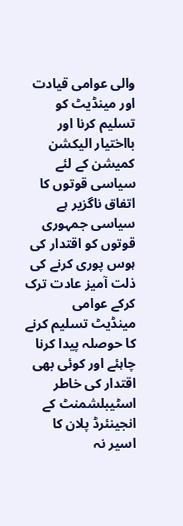والی عوامی قیادت اور مینڈیٹ کو تسلیم کرنا اور بااختیار الیکشن کمیشن کے لئے سیاسی قوتوں کا اتفاق ناگزیر ہے
سیاسی جمہوری قوتوں کو اقتدار کی ہوس پوری کرنے کی ذلت آمیز عادت ترک کرکے عوامی مینڈیٹ تسلیم کرنے کا حوصلہ پیدا کرنا چاہئے اور کوئی بھی اقتدار کی خاطر اسٹیبلشمنٹ کے انجینئرڈ پلان کا اسیر نہ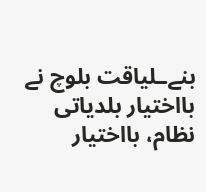بنےـلیاقت بلوچ نے بااختیار بلدیاتی نظام، بااختیار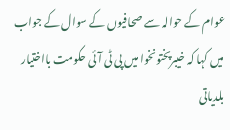عوام کے حوالہ سے صحافیوں کے سوال کے جواب میں کہا کہ خیبرپختونخوا میں پی ٹی آئی حکومت بااختیار بلدیاتی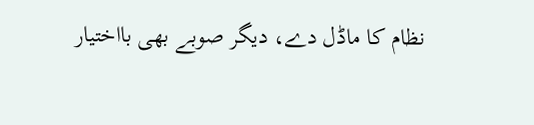نظام کا ماڈل دے، دیگر صوبے بھی بااختیار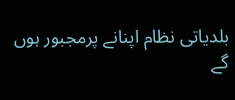بلدیاتی نظام اپنانے پرمجبور ہوں گے